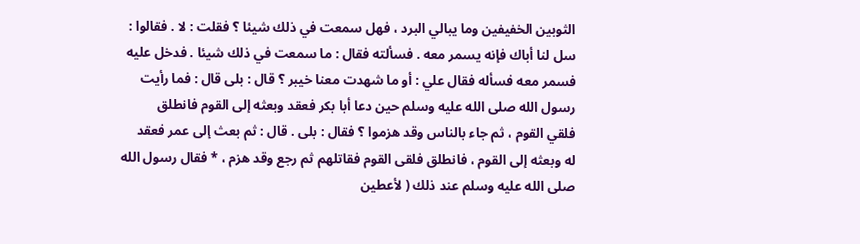الثوبين الخفيفين وما يبالي البرد ، فهل سمعت في ذلك شيئا ؟ فقلت : لا . فقالوا :
سل لنا أباك فإنه يسمر معه . فسألته فقال : ما سمعت في ذلك شيئا . فدخل عليه
فسمر معه فسأله فقال علي : أو ما شهدت معنا خيبر ؟ قال : بلى قال : فما رأيت
رسول الله صلى الله عليه وسلم حين دعا أبا بكر فعقد وبعثه إلى القوم فانطلق
فلقي القوم ، ثم جاء بالناس وقد هزموا ؟ فقال : بلى . قال : ثم بعث إلى عمر فعقد
له وبعثه إلى القوم ، فانطلق فلقى القوم فقاتلهم ثم رجع وقد هزم ، * فقال رسول الله
صلى الله عليه وسلم عند ذلك ( لأعطين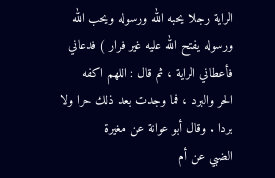الراية رجلا يحبه الله ورسوله ويحب الله
ورسوله يفتح الله عليه غير فرار ) فدعاني فأعطاني الراية ، ثم قال : اللهم اكفه
الحر والبرد ، فما وجدت بعد ذلك حرا ولا بردا . وقال أبو عوانة عن مغيرة
الضبي عن أم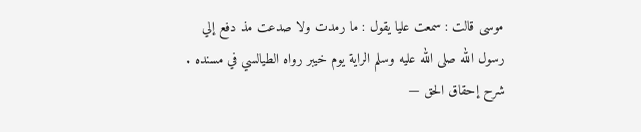موسى قالت : سمعت عليا يقول : ما رمدت ولا صدعت مذ دفع إلي
رسول الله صلى الله عليه وسلم الراية يوم خيبر رواه الطيالسي في مسنده .
شرح إحقاق الحق —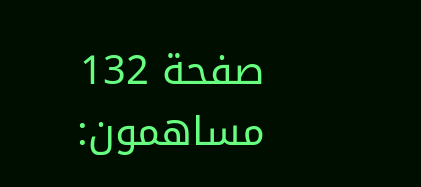صفحة 132
مساهمون: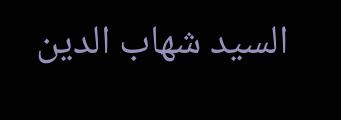السيد شهاب الدين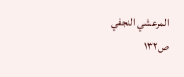المرعشي النجفي
ص١٣٢